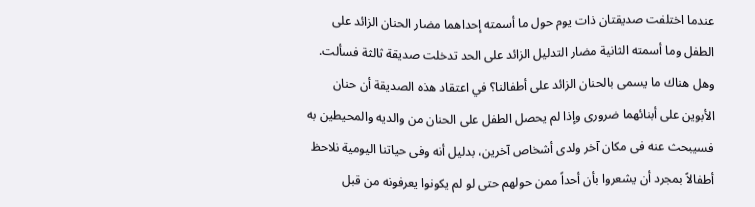عندما اختلفت صديقتان ذات يوم حول ما أسمته إحداهما مضار الحنان الزائد على الطفل وما أسمته الثانية مضار التدليل الزائد على الحد تدخلت صديقة ثالثة فسألت. وهل هناك ما يسمى بالحنان الزائد على أطفالنا؟ في اعتقاد هذه الصديقة أن حنان الأبوين على أبنائهما ضرورى وإذا لم يحصل الطفل على الحنان من والديه والمحيطين به فسيبحث عنه فى مكان آخر ولدى أشخاص آخرين، بدليل أنه وفى حياتنا اليومية نلاحظ أطفالاً بمجرد أن يشعروا بأن أحداً ممن حولهم حتى لو لم يكونوا يعرفونه من قبل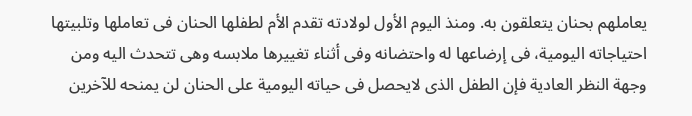يعاملهم بحنان يتعلقون به. ومنذ اليوم الأول لولادته تقدم الأم لطفلها الحنان فى تعاملها وتلبيتها احتياجاته اليومية، فى إرضاعها له واحتضانه وفى أثناء تغييرها ملابسه وهى تتحدث اليه ومن وجهة النظر العادية فإن الطفل الذى لايحصل فى حياته اليومية على الحنان لن يمنحه للآخرين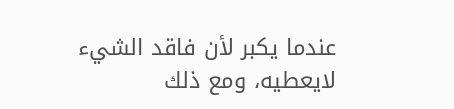عندما يكبر لأن فاقد الشيء لايعطيه، ومع ذلك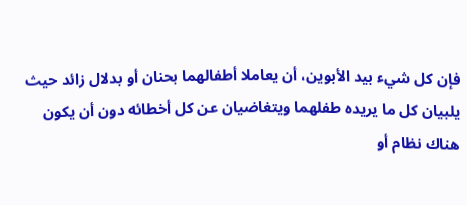فإن كل شيء بيد الأبوين، أن يعاملا أطفالهما بحنان أو بدلال زائد حيث يلبيان كل ما يريده طفلهما ويتغاضيان عن كل أخطائه دون أن يكون هناك نظام أو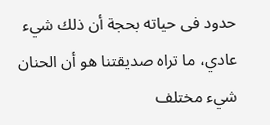حدود فى حياته بحجة أن ذلك شيء عادي، ما تراه صديقتنا هو أن الحنان شيء مختلف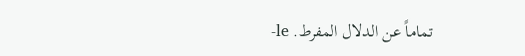تماماً عن الدلال المفرط. le-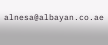alnesa@albayan.co.ae